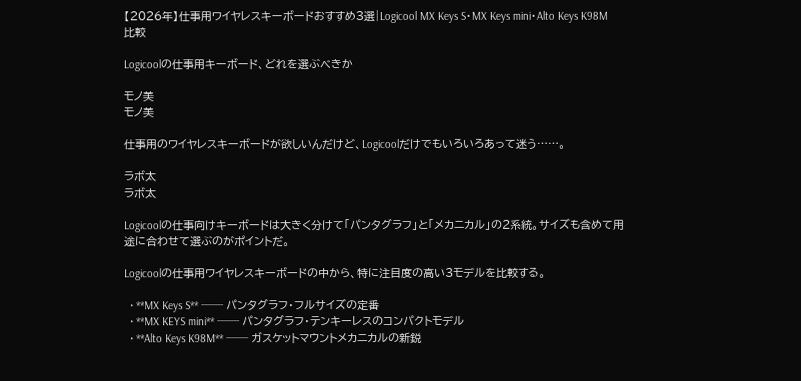【2026年】仕事用ワイヤレスキーボードおすすめ3選|Logicool MX Keys S・MX Keys mini・Alto Keys K98M 比較

Logicoolの仕事用キーボード、どれを選ぶべきか

モノ美
モノ美

仕事用のワイヤレスキーボードが欲しいんだけど、Logicoolだけでもいろいろあって迷う……。

ラボ太
ラボ太

Logicoolの仕事向けキーボードは大きく分けて「パンタグラフ」と「メカニカル」の2系統。サイズも含めて用途に合わせて選ぶのがポイントだ。

Logicoolの仕事用ワイヤレスキーボードの中から、特に注目度の高い3モデルを比較する。

  • **MX Keys S** ── パンタグラフ・フルサイズの定番
  • **MX KEYS mini** ── パンタグラフ・テンキーレスのコンパクトモデル
  • **Alto Keys K98M** ── ガスケットマウントメカニカルの新鋭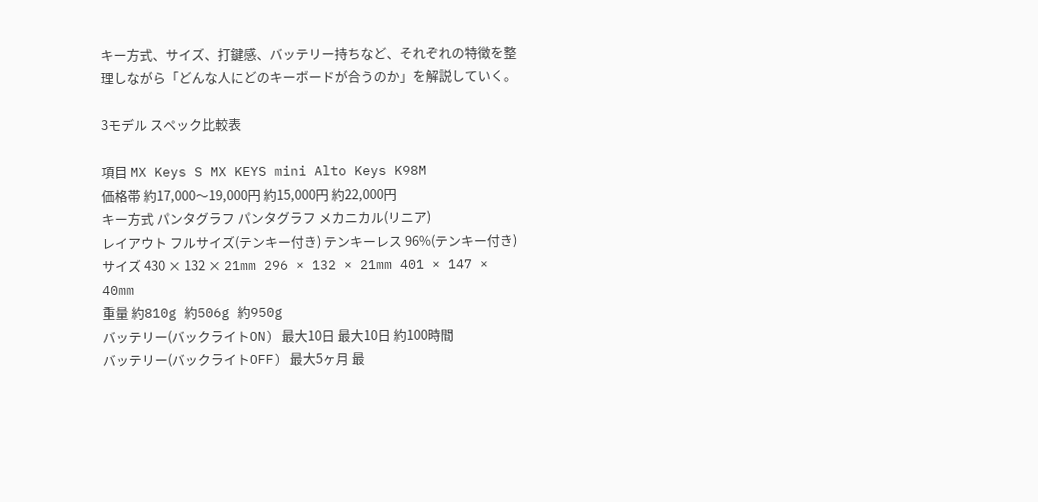キー方式、サイズ、打鍵感、バッテリー持ちなど、それぞれの特徴を整理しながら「どんな人にどのキーボードが合うのか」を解説していく。

3モデル スペック比較表

項目 MX Keys S MX KEYS mini Alto Keys K98M
価格帯 約17,000〜19,000円 約15,000円 約22,000円
キー方式 パンタグラフ パンタグラフ メカニカル(リニア)
レイアウト フルサイズ(テンキー付き) テンキーレス 96%(テンキー付き)
サイズ 430 × 132 × 21mm 296 × 132 × 21mm 401 × 147 × 40mm
重量 約810g 約506g 約950g
バッテリー(バックライトON) 最大10日 最大10日 約100時間
バッテリー(バックライトOFF) 最大5ヶ月 最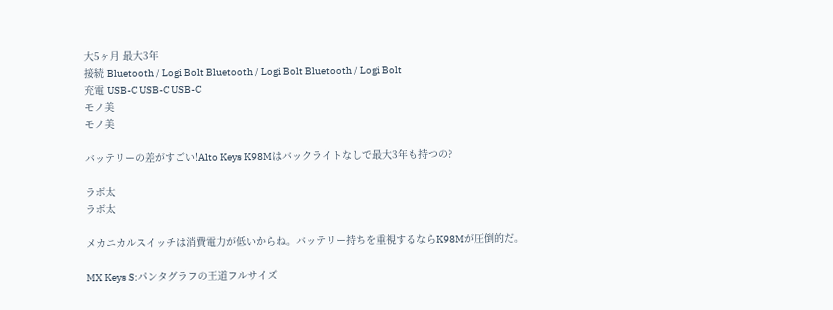大5ヶ月 最大3年
接続 Bluetooth / Logi Bolt Bluetooth / Logi Bolt Bluetooth / Logi Bolt
充電 USB-C USB-C USB-C
モノ美
モノ美

バッテリーの差がすごい!Alto Keys K98Mはバックライトなしで最大3年も持つの?

ラボ太
ラボ太

メカニカルスイッチは消費電力が低いからね。バッテリー持ちを重視するならK98Mが圧倒的だ。

MX Keys S:パンタグラフの王道フルサイズ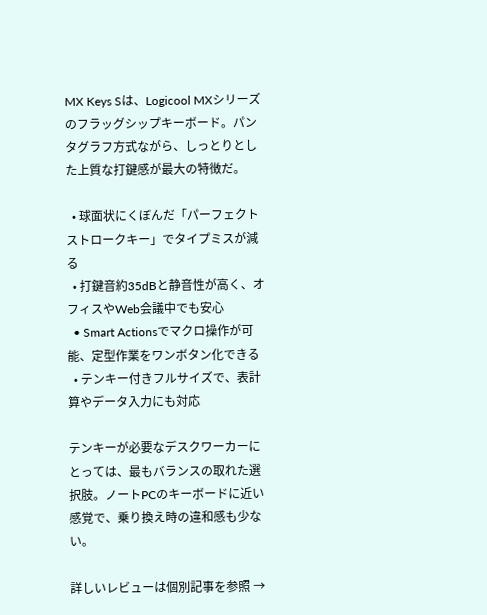MX Keys Sは、Logicool MXシリーズのフラッグシップキーボード。パンタグラフ方式ながら、しっとりとした上質な打鍵感が最大の特徴だ。

  • 球面状にくぼんだ「パーフェクトストロークキー」でタイプミスが減る
  • 打鍵音約35dBと静音性が高く、オフィスやWeb会議中でも安心
  • Smart Actionsでマクロ操作が可能、定型作業をワンボタン化できる
  • テンキー付きフルサイズで、表計算やデータ入力にも対応

テンキーが必要なデスクワーカーにとっては、最もバランスの取れた選択肢。ノートPCのキーボードに近い感覚で、乗り換え時の違和感も少ない。

詳しいレビューは個別記事を参照 →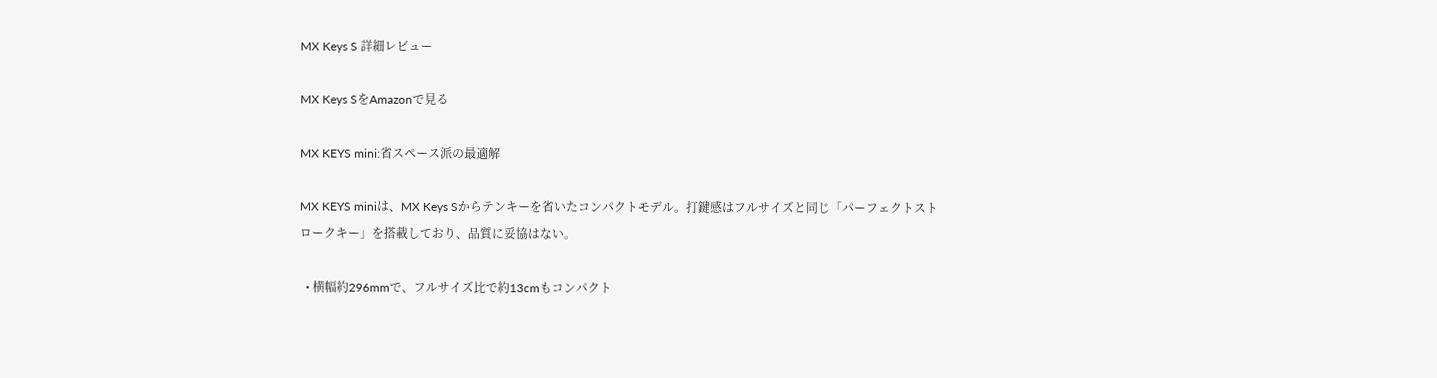MX Keys S 詳細レビュー

MX Keys SをAmazonで見る

MX KEYS mini:省スペース派の最適解

MX KEYS miniは、MX Keys Sからテンキーを省いたコンパクトモデル。打鍵感はフルサイズと同じ「パーフェクトストロークキー」を搭載しており、品質に妥協はない。

  • 横幅約296mmで、フルサイズ比で約13cmもコンパクト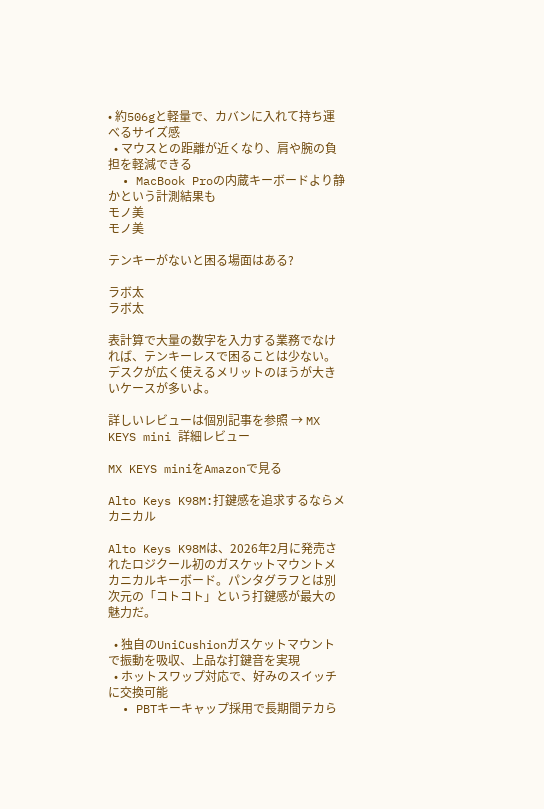• 約506gと軽量で、カバンに入れて持ち運べるサイズ感
  • マウスとの距離が近くなり、肩や腕の負担を軽減できる
  • MacBook Proの内蔵キーボードより静かという計測結果も
モノ美
モノ美

テンキーがないと困る場面はある?

ラボ太
ラボ太

表計算で大量の数字を入力する業務でなければ、テンキーレスで困ることは少ない。デスクが広く使えるメリットのほうが大きいケースが多いよ。

詳しいレビューは個別記事を参照 → MX KEYS mini 詳細レビュー

MX KEYS miniをAmazonで見る

Alto Keys K98M:打鍵感を追求するならメカニカル

Alto Keys K98Mは、2026年2月に発売されたロジクール初のガスケットマウントメカニカルキーボード。パンタグラフとは別次元の「コトコト」という打鍵感が最大の魅力だ。

  • 独自のUniCushionガスケットマウントで振動を吸収、上品な打鍵音を実現
  • ホットスワップ対応で、好みのスイッチに交換可能
  • PBTキーキャップ採用で長期間テカら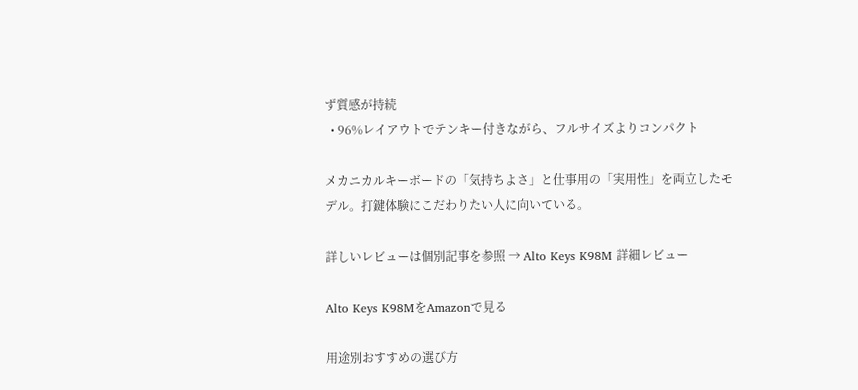ず質感が持続
  • 96%レイアウトでテンキー付きながら、フルサイズよりコンパクト

メカニカルキーボードの「気持ちよさ」と仕事用の「実用性」を両立したモデル。打鍵体験にこだわりたい人に向いている。

詳しいレビューは個別記事を参照 → Alto Keys K98M 詳細レビュー

Alto Keys K98MをAmazonで見る

用途別おすすめの選び方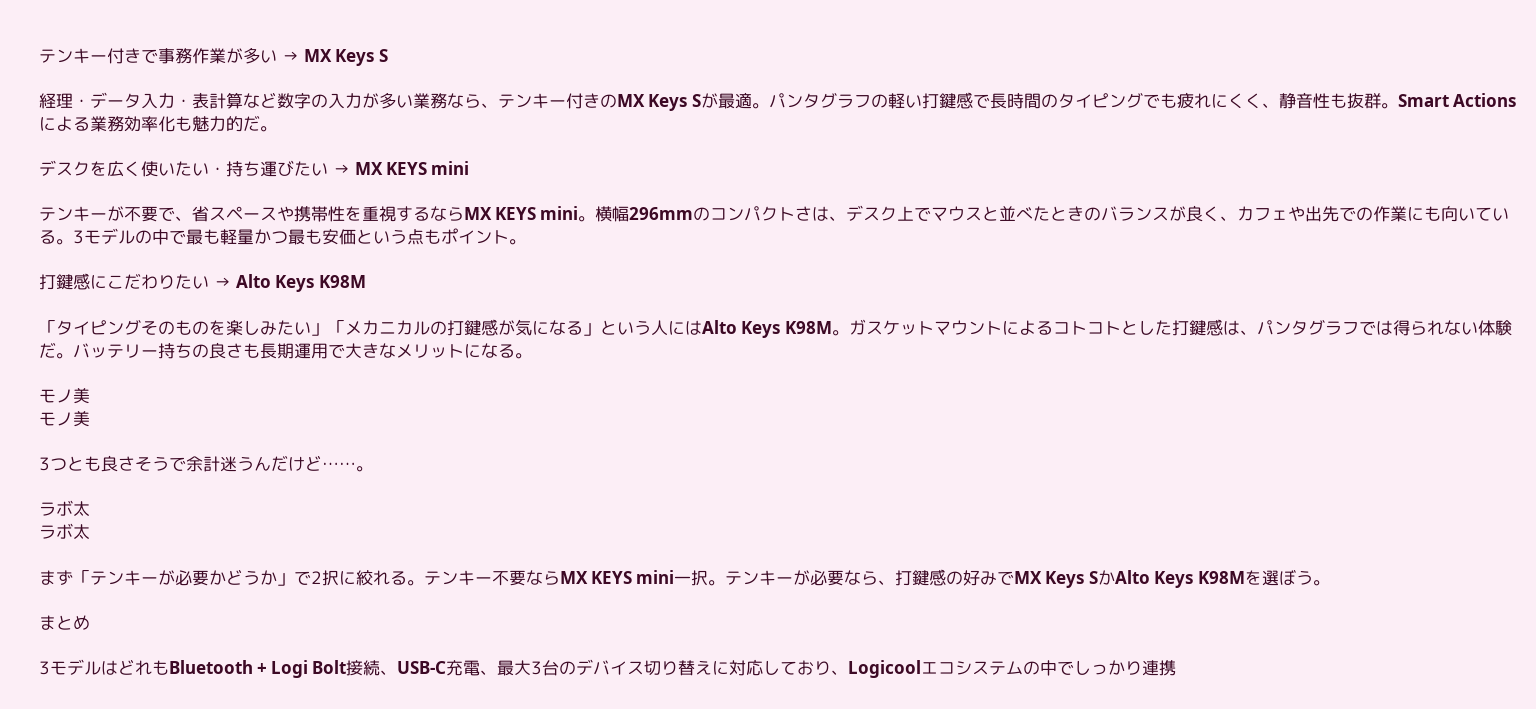テンキー付きで事務作業が多い → MX Keys S

経理・データ入力・表計算など数字の入力が多い業務なら、テンキー付きのMX Keys Sが最適。パンタグラフの軽い打鍵感で長時間のタイピングでも疲れにくく、静音性も抜群。Smart Actionsによる業務効率化も魅力的だ。

デスクを広く使いたい・持ち運びたい → MX KEYS mini

テンキーが不要で、省スペースや携帯性を重視するならMX KEYS mini。横幅296mmのコンパクトさは、デスク上でマウスと並べたときのバランスが良く、カフェや出先での作業にも向いている。3モデルの中で最も軽量かつ最も安価という点もポイント。

打鍵感にこだわりたい → Alto Keys K98M

「タイピングそのものを楽しみたい」「メカニカルの打鍵感が気になる」という人にはAlto Keys K98M。ガスケットマウントによるコトコトとした打鍵感は、パンタグラフでは得られない体験だ。バッテリー持ちの良さも長期運用で大きなメリットになる。

モノ美
モノ美

3つとも良さそうで余計迷うんだけど……。

ラボ太
ラボ太

まず「テンキーが必要かどうか」で2択に絞れる。テンキー不要ならMX KEYS mini一択。テンキーが必要なら、打鍵感の好みでMX Keys SかAlto Keys K98Mを選ぼう。

まとめ

3モデルはどれもBluetooth + Logi Bolt接続、USB-C充電、最大3台のデバイス切り替えに対応しており、Logicoolエコシステムの中でしっかり連携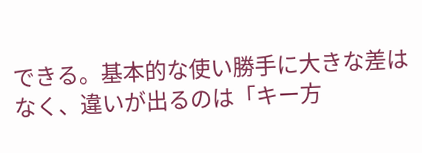できる。基本的な使い勝手に大きな差はなく、違いが出るのは「キー方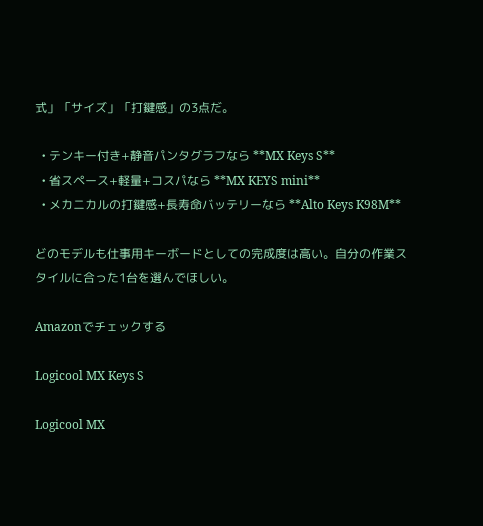式」「サイズ」「打鍵感」の3点だ。

  • テンキー付き+静音パンタグラフなら **MX Keys S**
  • 省スペース+軽量+コスパなら **MX KEYS mini**
  • メカニカルの打鍵感+長寿命バッテリーなら **Alto Keys K98M**

どのモデルも仕事用キーボードとしての完成度は高い。自分の作業スタイルに合った1台を選んでほしい。

Amazonでチェックする

Logicool MX Keys S

Logicool MX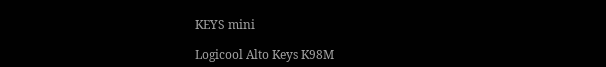KEYS mini

Logicool Alto Keys K98M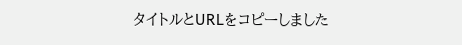タイトルとURLをコピーしました